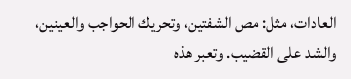العادات، مثل: مص الشفتين، وتحريك الحواجب والعينين، والشد على القضيب. وتعبر هذه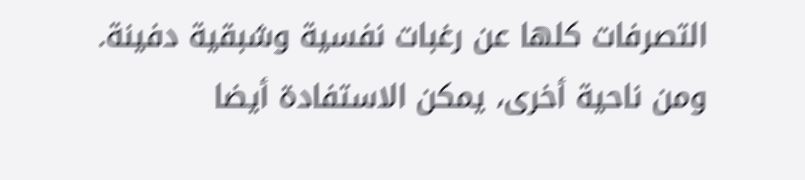التصرفات كلها عن رغبات نفسية وشبقية دفينة.
ومن ناحية أخرى، يمكن الاستفادة أيضا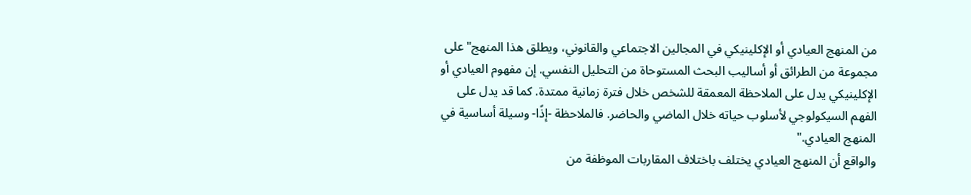من المنهج العيادي أو الإكلينيكي في المجالين الاجتماعي والقانوني، ويطلق هذا المنهج"على مجموعة من الطرائق أو أساليب البحث المستوحاة من التحليل النفسي. إن مفهوم العيادي أو الإكلينيكي يدل على الملاحظة المعمقة للشخص خلال فترة زمانية ممتدة. كما قد يدل على الفهم السيكولوجي لأسلوب حياته خلال الماضي والحاضر. فالملاحظة -إذًا- وسيلة أساسية في المنهج العيادي."
والواقع أن المنهج العيادي يختلف باختلاف المقاربات الموظفة من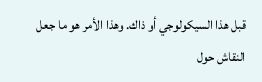قبل هذا السيكولوجي أو ذاك. وهذا الأمر هو ما جعل النقاش حول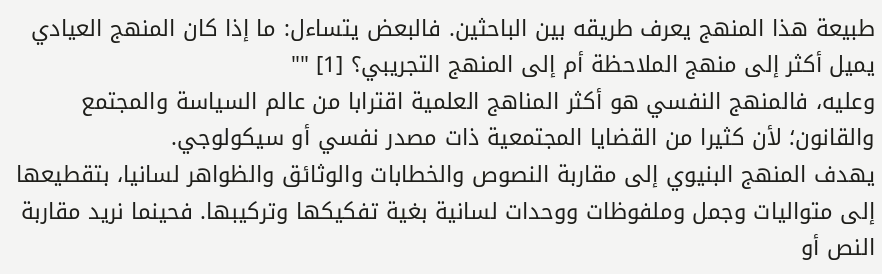طبيعة هذا المنهج يعرف طريقه بين الباحثين. فالبعض يتساءل: ما إذا كان المنهج العيادي يميل أكثر إلى منهج الملاحظة أم إلى المنهج التجريبي؟ [1] ""
وعليه، فالمنهج النفسي هو أكثر المناهج العلمية اقترابا من عالم السياسة والمجتمع والقانون؛ لأن كثيرا من القضايا المجتمعية ذات مصدر نفسي أو سيكولوجي.
يهدف المنهج البنيوي إلى مقاربة النصوص والخطابات والوثائق والظواهر لسانيا، بتقطيعها إلى متواليات وجمل وملفوظات ووحدات لسانية بغية تفكيكها وتركيبها. فحينما نريد مقاربة النص أو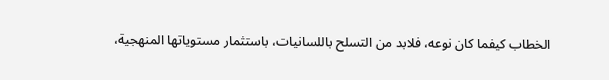الخطاب كيفما كان نوعه، فلابد من التسلح باللسانيات، باستثمار مستوياتها المنهجية،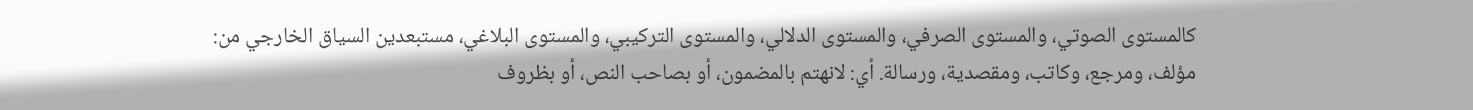كالمستوى الصوتي، والمستوى الصرفي، والمستوى الدلالي، والمستوى التركيبي، والمستوى البلاغي، مستبعدين السياق الخارجي من: مؤلف، ومرجع، وكاتب، ومقصدية، ورسالة. أي: لانهتم بالمضمون، أو بصاحب النص، أو بظروف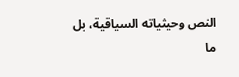النص وحيثياته السياقية، بل ما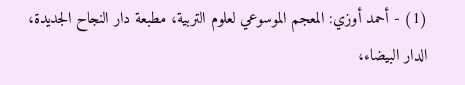(1) - أحمد أوزي: المعجم الموسوعي لعلوم التربية، مطبعة دار النجاح الجديدة، الدار البيضاء،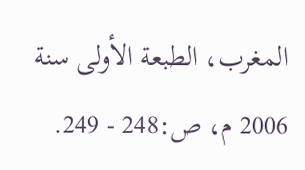المغرب، الطبعة الأولى سنة 2006 م، ص:248 - 249.